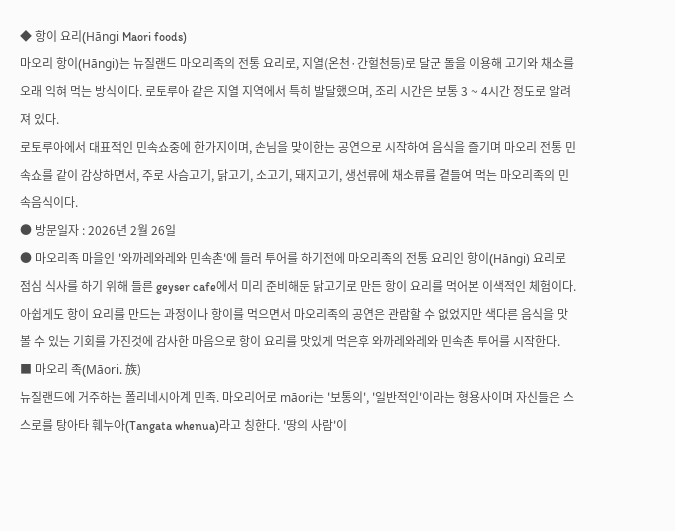◆ 항이 요리(Hāngi Maori foods)
마오리 항이(Hāngi)는 뉴질랜드 마오리족의 전통 요리로, 지열(온천·간헐천등)로 달군 돌을 이용해 고기와 채소를 오래 익혀 먹는 방식이다. 로토루아 같은 지열 지역에서 특히 발달했으며, 조리 시간은 보통 3 ~ 4시간 정도로 알려져 있다.
로토루아에서 대표적인 민속쇼중에 한가지이며, 손님을 맞이한는 공연으로 시작하여 음식을 즐기며 마오리 전통 민속쇼를 같이 감상하면서, 주로 사슴고기, 닭고기, 소고기, 돼지고기, 생선류에 채소류를 곁들여 먹는 마오리족의 민속음식이다.
● 방문일자 : 2026년 2월 26일
● 마오리족 마을인 '와까레와레와 민속촌'에 들러 투어를 하기전에 마오리족의 전통 요리인 항이(Hāngi) 요리로 점심 식사를 하기 위해 들른 geyser cafe에서 미리 준비해둔 닭고기로 만든 항이 요리를 먹어본 이색적인 체험이다.
아쉽게도 항이 요리를 만드는 과정이나 항이를 먹으면서 마오리족의 공연은 관람할 수 없었지만 색다른 음식을 맛볼 수 있는 기회를 가진것에 감사한 마음으로 항이 요리를 맛있게 먹은후 와까레와레와 민속촌 투어를 시작한다.
■ 마오리 족(Māori. 族)
뉴질랜드에 거주하는 폴리네시아계 민족. 마오리어로 māori는 '보통의', '일반적인'이라는 형용사이며 자신들은 스스로를 탕아타 훼누아(Tangata whenua)라고 칭한다. '땅의 사람'이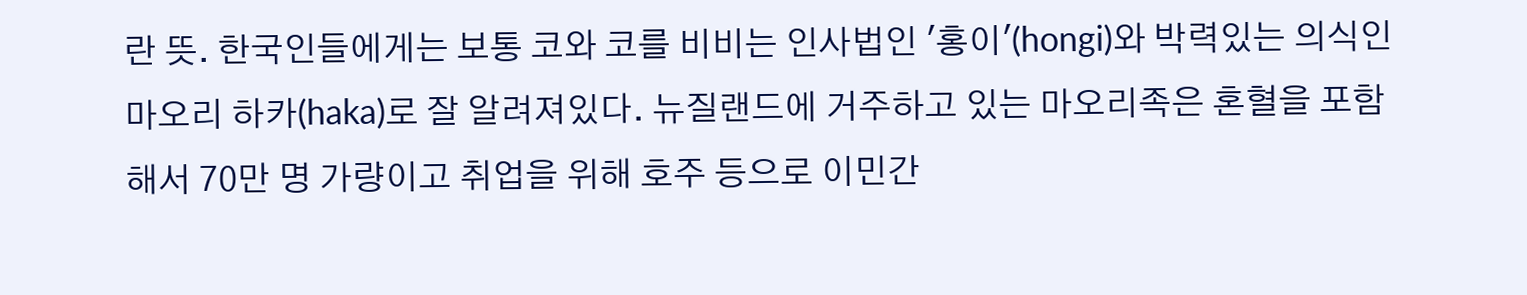란 뜻. 한국인들에게는 보통 코와 코를 비비는 인사법인 '홍이'(hongi)와 박력있는 의식인 마오리 하카(haka)로 잘 알려져있다. 뉴질랜드에 거주하고 있는 마오리족은 혼혈을 포함해서 70만 명 가량이고 취업을 위해 호주 등으로 이민간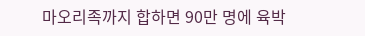마오리족까지 합하면 90만 명에 육박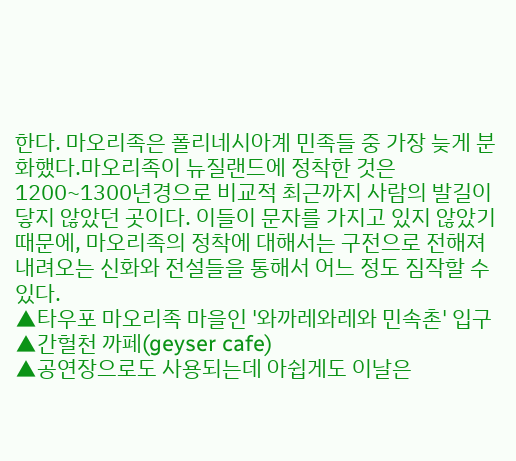한다. 마오리족은 폴리네시아계 민족들 중 가장 늦게 분화했다.마오리족이 뉴질랜드에 정착한 것은 1200~1300년경으로 비교적 최근까지 사람의 발길이 닿지 않았던 곳이다. 이들이 문자를 가지고 있지 않았기 때문에, 마오리족의 정착에 대해서는 구전으로 전해져 내려오는 신화와 전설들을 통해서 어느 정도 짐작할 수 있다.
▲타우포 마오리족 마을인 '와까레와레와 민속촌' 입구
▲간헐천 까페(geyser cafe)
▲공연장으로도 사용되는데 아쉽게도 이날은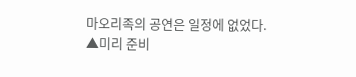마오리족의 공연은 일정에 없었다.
▲미리 준비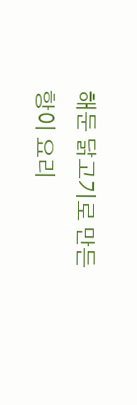해둔 닭고기로 만든 항이 요리